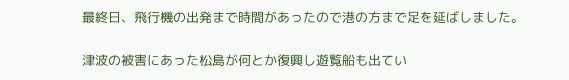最終日、飛行機の出発まで時間があったので港の方まで足を延ばしました。

津波の被害にあった松島が何とか復興し遊覧船も出てい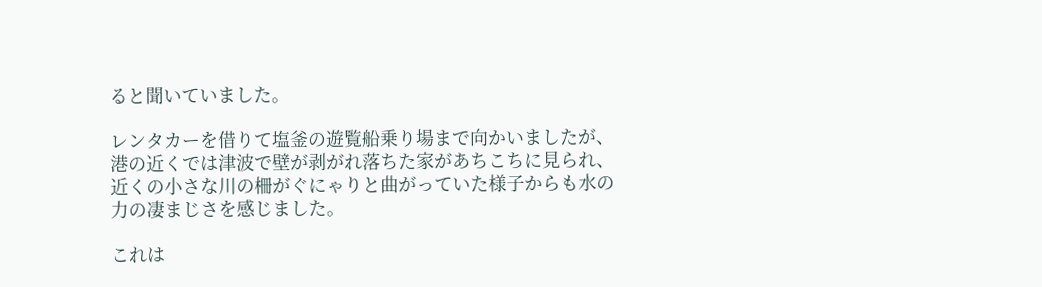ると聞いていました。

レンタカーを借りて塩釜の遊覧船乗り場まで向かいましたが、港の近くでは津波で壁が剥がれ落ちた家があちこちに見られ、近くの小さな川の柵がぐにゃりと曲がっていた様子からも水の力の凄まじさを感じました。

これは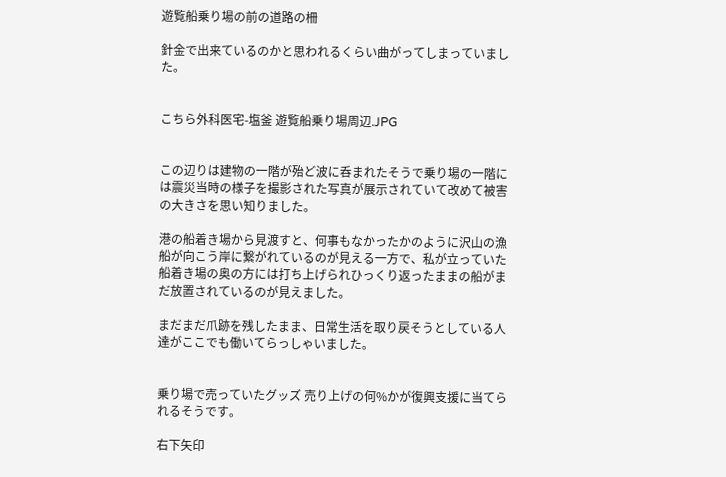遊覧船乗り場の前の道路の柵

針金で出来ているのかと思われるくらい曲がってしまっていました。


こちら外科医宅-塩釜 遊覧船乗り場周辺.JPG


この辺りは建物の一階が殆ど波に呑まれたそうで乗り場の一階には震災当時の様子を撮影された写真が展示されていて改めて被害の大きさを思い知りました。

港の船着き場から見渡すと、何事もなかったかのように沢山の漁船が向こう岸に繋がれているのが見える一方で、私が立っていた船着き場の奥の方には打ち上げられひっくり返ったままの船がまだ放置されているのが見えました。

まだまだ爪跡を残したまま、日常生活を取り戻そうとしている人達がここでも働いてらっしゃいました。


乗り場で売っていたグッズ 売り上げの何%かが復興支援に当てられるそうです。

右下矢印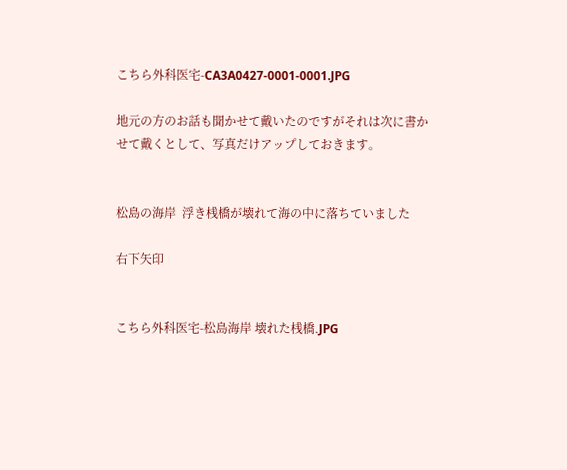こちら外科医宅-CA3A0427-0001-0001.JPG

地元の方のお話も聞かせて戴いたのですがそれは次に書かせて戴くとして、写真だけアップしておきます。


松島の海岸  浮き桟橋が壊れて海の中に落ちていました

右下矢印


こちら外科医宅-松島海岸 壊れた桟橋.JPG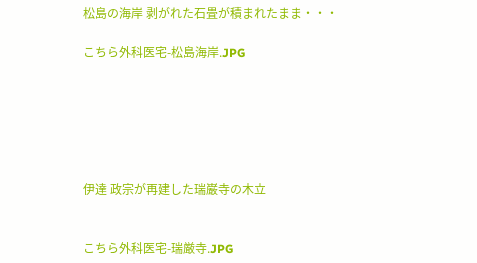松島の海岸 剥がれた石畳が積まれたまま・・・

こちら外科医宅-松島海岸.JPG






伊達 政宗が再建した瑞巌寺の木立


こちら外科医宅-瑞厳寺.JPG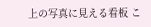上の写真に見える看板 こ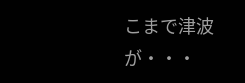こまで津波が・・・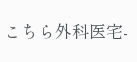こちら外科医宅-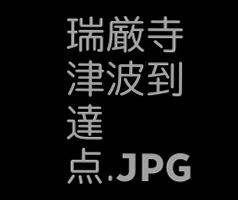瑞厳寺 津波到達点.JPG